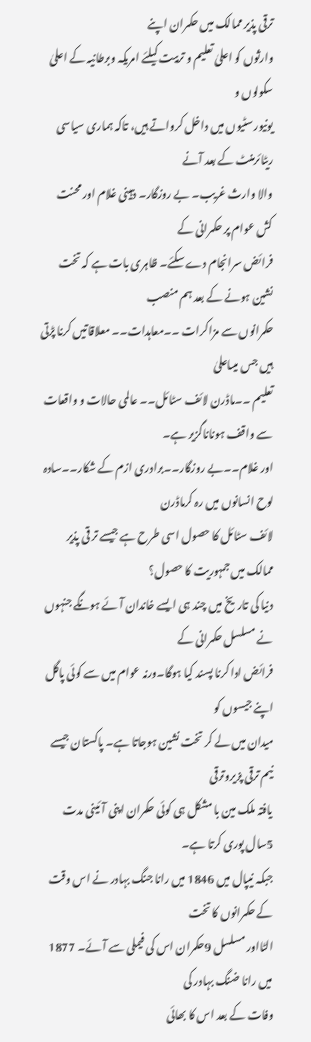ترقی پذیر ممالک میں حکمران اپنے
وارثوں کو اعلیٰ تعلیم و تربیت کیلئے امریکہ وبرطانیہ کے اعلیٰ سکولوں و
یونیورسٹیوں میں داخل کرواتے ہیں، تاکہ ہماری سیاسی ریٹائرمنٹ کے بعد آنے
والا وارث غریب۔ بے روزگار۔ ذہینی غلام اور محنت کش عوام پر حکمرانی کے
فرائض سرانجام دے سکئے۔ ظاہری بات ہے کہ تخت نشین ہونے کے بعد ہم منصب
حکمرانوں سے مزاکرات ۔۔معاہدات۔۔ معلاقاتیں کرنا پڑتی ہیں جس میںاعلیٰ
تعلیم ۔۔ماڈرن لائف سٹائل۔۔ عالمی حالات و واقعات سے واقف ہوناناگزیر ہے۔
اور غلام۔۔بے روزگار۔۔برادری ازم کے شکار۔۔سادہ لوح انسانوں میں رہ کرماڈرن
لائف سٹائل کا حصول اسی طرح ہے جیسے تر قی پذیر ممالک میں جمہوریت کا حصول؟
دنیا کی تاریخ میں چند ہی ایسے خاندان آئے ہونگے جنہوں نے مسلسل حکمرانی کے
فرائض ادا کرنا پسند کیا ہوگا۔ورنہ عوام میں سے کوئی پاگل اپنے جیسوں کو
میدان میں لے کر تخت نشین ہوجاتا ہے۔ پاکستان جیسے نیم ترقی پزیروترقی
یافتہ ملک مین با مشکل ہی کوئی حکمران اپنی آئینی مدت 5سال پوری کرتا ہے۔
جبکہ نیپال میں 1846 میں رانا جنگ بہادر نے اس وقت کے حکمرانوں کا تخت
الٹااور مسلسل 9حکمران اس کی فیملی سے آئے۔ 1877 میں رانا ضنگ بہادر کی
وفات کے بعد اس کا بھائی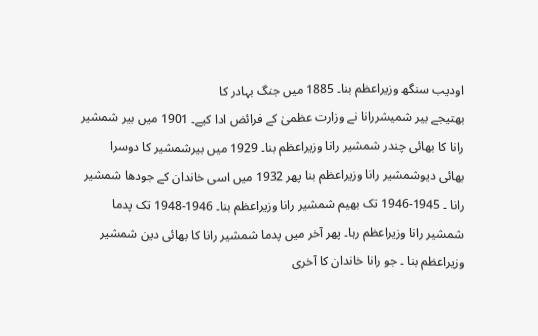اودیب سنگھ وزیراعظم بنا۔ 1885 میں جنگ بہادر کا
بھتیجے بیر شمیشررانا نے وزارت عظمیٰ کے فرائض ادا کیے۔ 1901 میں بیر شمشیر
رانا کا بھائی چندر شمشیر رانا وزیراعظم بنا۔ 1929 میں بیرشمشیر کا دوسرا
بھائی دیوشمشیر رانا وزیراعظم بنا پھر 1932 میں اسی خاندان کے جودھا شمشیر
رانا ۔ 1945-1946 تک بھیم شمشیر رانا وزیراعظم بنا۔ 1946-1948 تک پدما
شمشیر رانا وزیراعظم رہا۔ پھر آخر میں پدما شمشیر رانا کا بھائی دین شمشیر
وزیراعظم بنا ۔ جو رانا خاندان کا آخری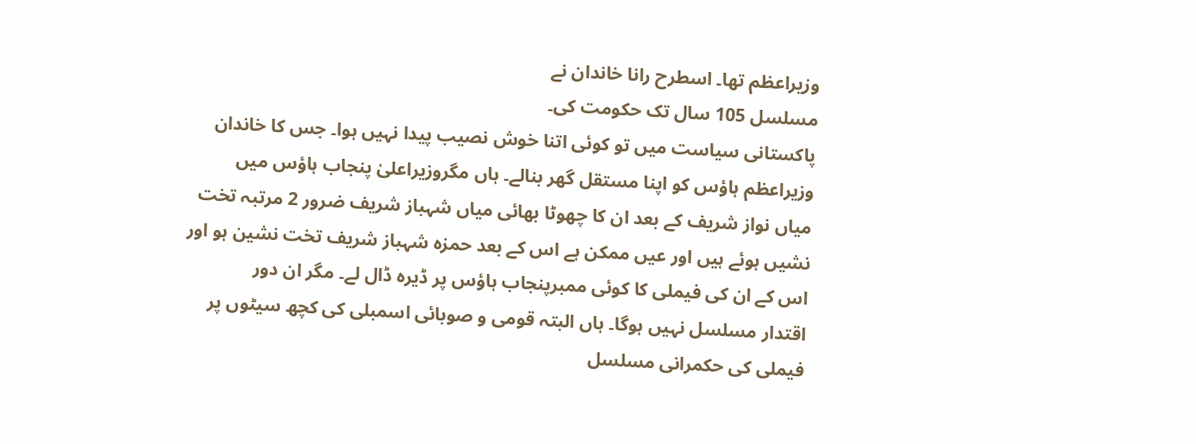وزیراعظم تھا۔ اسطرح رانا خاندان نے
مسلسل 105 سال تک حکومت کی۔
پاکستانی سیاست میں تو کوئی اتنا خوش نصیب پیدا نہیں ہوا۔ جس کا خاندان
وزیراعظم ہاؤس کو اپنا مستقل گھر بنالے۔ ہاں مگروزیراعلیٰ پنجاب ہاؤس میں
میاں نواز شریف کے بعد ان کا چھوٹا بھائی میاں شہباز شریف ضرور 2 مرتبہ تخت
نشیں ہوئے ہیں اور عیں ممکن ہے اس کے بعد حمزہ شہباز شریف تخت نشین ہو اور
اس کے ان کی فیملی کا کوئی ممبرپنجاب ہاؤس پر ڈیرہ ڈال لے۔ مگر ان دور
اقتدار مسلسل نہیں ہوگا۔ ہاں البتہ قومی و صوبائی اسمبلی کی کچھ سیٹوں پر
فیملی کی حکمرانی مسلسل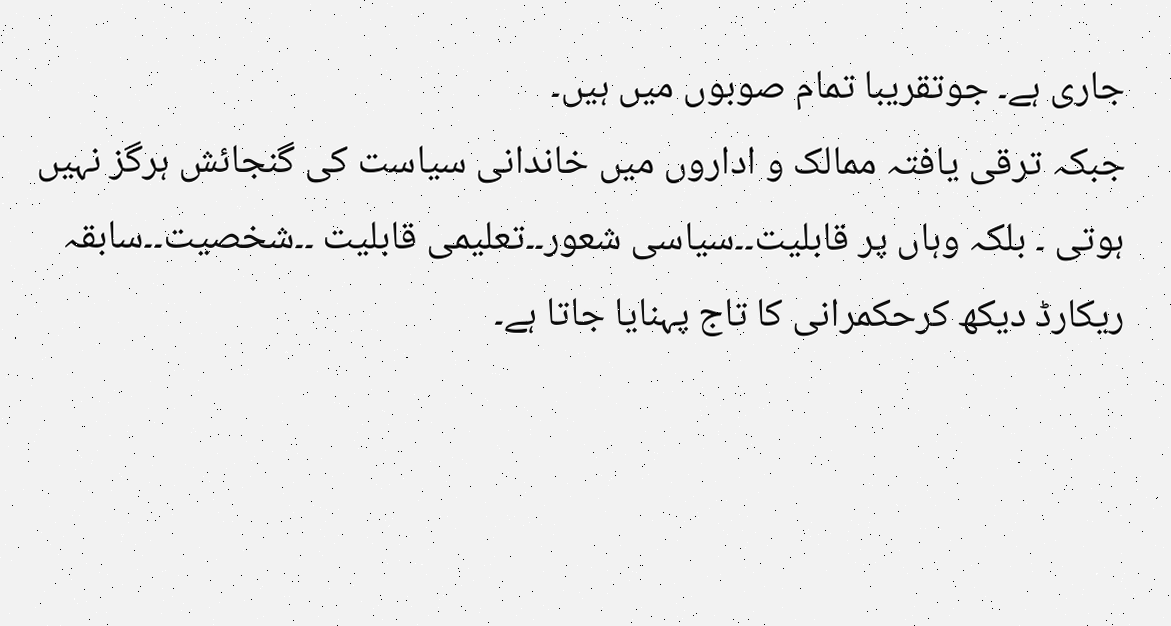جاری ہے۔ جوتقریبا تمام صوبوں میں ہیں۔
جبکہ ترقی یافتہ ممالک و اداروں میں خاندانی سیاست کی گنجائش ہرگز نہیں
ہوتی ۔ بلکہ وہاں پر قابلیت۔۔سیاسی شعور۔۔تعلیمی قابلیت ۔۔شخصیت۔۔سابقہ
ریکارڈ دیکھ کرحکمرانی کا تاج پہنایا جاتا ہے۔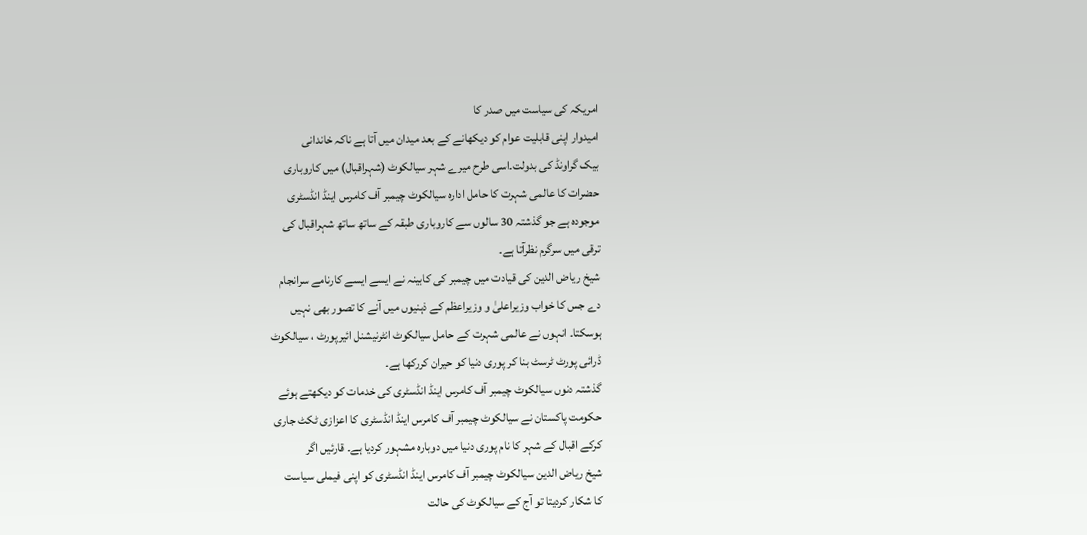امریکہ کی سیاست میں صدر کا
امیدوار اپنی قابلیت عوام کو دیکھانے کے بعد میدان میں آتا ہے ناکہ خاندانی
بیک گراونڈ کی بدولت۔اسی طرح میرے شہر سیالکوٹ (شہراقبال) میں کاروباری
حضرات کا عالمی شہرت کا حامل ادارہ سیالکوٹ چیمبر آف کامرس اینڈ انڈسٹری
موجودہ ہے جو گذشتہ 30 سالوں سے کاروباری طبقہ کے ساتھ ساتھ شہراقبال کی
ترقی میں سرگرم نظرآتا ہے۔
شیخ ریاض الدین کی قیادت میں چیمبر کی کابینہ نے ایسے ایسے کارنامے سرانجام
دے جس کا خواب وزیراعلیٰ و وزیراعظم کے ذہنیوں میں آنے کا تصور بھی نہیں
ہوسکتا۔ انہوں نے عالمی شہرت کے حامل سیالکوٹ انٹرنیشنل ائیرپورٹ ، سیالکوٹ
ڈرائی پورٹ ٹرسٹ بنا کر پوری دنیا کو حیران کررکھا ہے۔
گذشتہ دنوں سیالکوٹ چیمبر آف کامرس اینڈ انڈسٹری کی خدمات کو دیکھتے ہوئے
حکومت پاکستان نے سیالکوٹ چیمبر آف کامرس اینڈ انڈسٹری کا اعزازی ٹکٹ جاری
کرکے اقبال کے شہر کا نام پوری دنیا میں دوبارہ مشہور کردیا ہے۔ قارئیں اگر
شیخ ریاض الدین سیالکوٹ چیمبر آف کامرس اینڈ انڈسٹری کو اپنی فیملی سیاست
کا شکار کردیتا تو آج کے سیالکوٹ کی حالت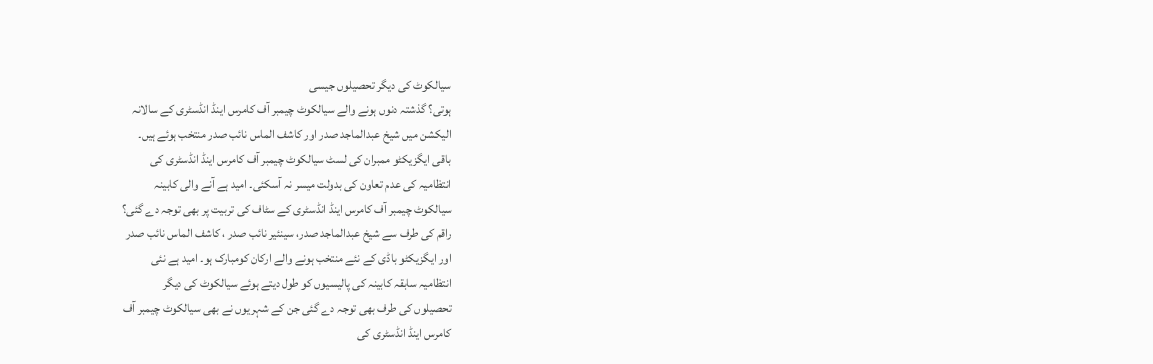سیالکوٹ کی دیگر تحصیلوں جیسی
ہوتی؟ گذشتہ دنوں ہونے والے سیالکوٹ چیمبر آف کامرس اینڈ انڈسٹری کے سالانہ
الیکشن میں شیخ عبدالماجد صدر اور کاشف الماس نائب صدر منتخب ہوئے ہیں۔
باقی ایگزیکٹو ممبران کی لسٹ سیالکوٹ چیمبر آف کامرس اینڈ انڈسٹری کی
انتظامیہ کی عدم تعاون کی بدولت میسر نہ آسکئی۔ امید ہے آنے والی کابینہ
سیالکوٹ چیمبر آف کامرس اینڈ انڈسٹری کے سٹاف کی تربیت پر بھی توجہ دے گئی؟
راقم کی طرف سے شیخ عبدالماجد صدر، سینئیر نائب صدر ، کاشف الماس نائب صدر
اور ایگزیکٹو باڈی کے نئے منتخب ہونے والے ارکان کومبارک ہو۔ امید ہے نئی
انتظامیہ سابقہ کابینہ کی پالیسیوں کو طول دیتے ہوئے سیالکوٹ کی دیگر
تحصیلوں کی طرف بھی توجہ دے گئی جن کے شہریوں نے بھی سیالکوٹ چیمبر آف
کامرس اینڈ انڈسٹری کی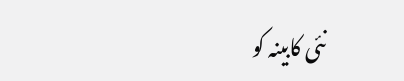نئی کابینہ کو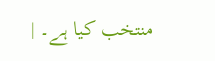منتخب کیا ہے۔ |